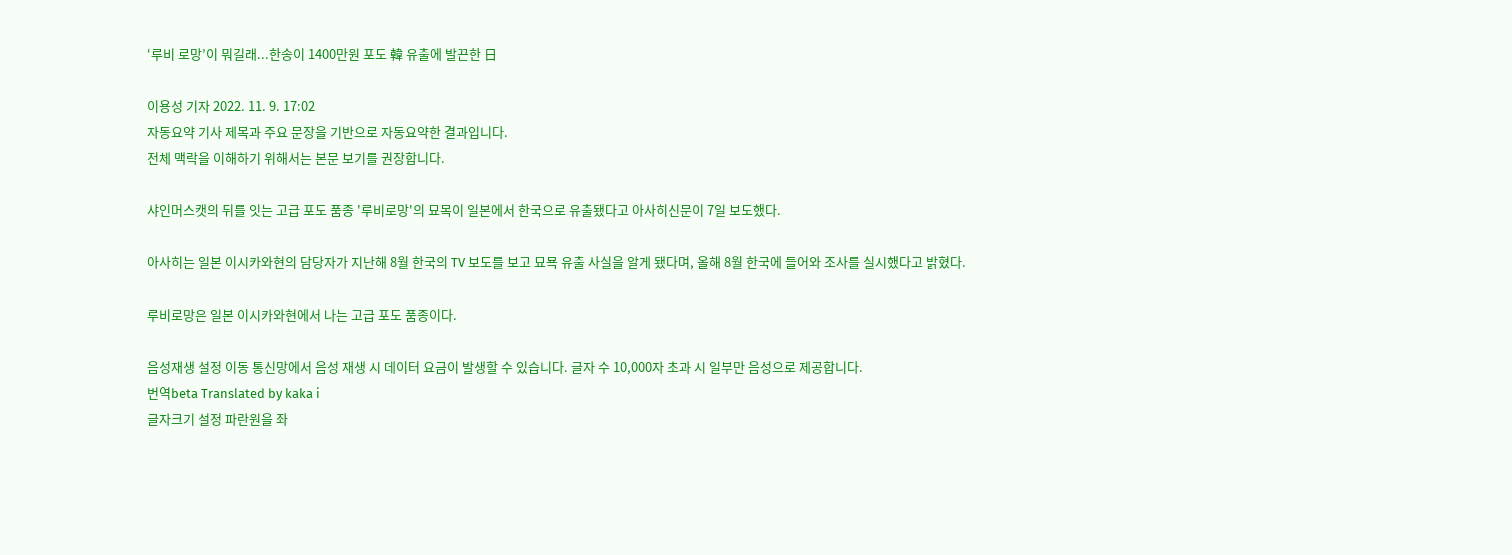‘루비 로망’이 뭐길래...한송이 1400만원 포도 韓 유출에 발끈한 日

이용성 기자 2022. 11. 9. 17:02
자동요약 기사 제목과 주요 문장을 기반으로 자동요약한 결과입니다.
전체 맥락을 이해하기 위해서는 본문 보기를 권장합니다.

샤인머스캣의 뒤를 잇는 고급 포도 품종 '루비로망'의 묘목이 일본에서 한국으로 유출됐다고 아사히신문이 7일 보도했다.

아사히는 일본 이시카와현의 담당자가 지난해 8월 한국의 TV 보도를 보고 묘묙 유출 사실을 알게 됐다며, 올해 8월 한국에 들어와 조사를 실시했다고 밝혔다.

루비로망은 일본 이시카와현에서 나는 고급 포도 품종이다.

음성재생 설정 이동 통신망에서 음성 재생 시 데이터 요금이 발생할 수 있습니다. 글자 수 10,000자 초과 시 일부만 음성으로 제공합니다.
번역beta Translated by kaka i
글자크기 설정 파란원을 좌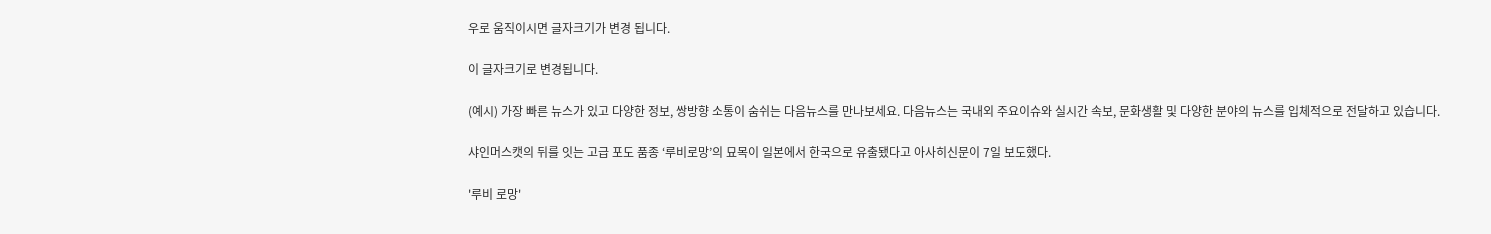우로 움직이시면 글자크기가 변경 됩니다.

이 글자크기로 변경됩니다.

(예시) 가장 빠른 뉴스가 있고 다양한 정보, 쌍방향 소통이 숨쉬는 다음뉴스를 만나보세요. 다음뉴스는 국내외 주요이슈와 실시간 속보, 문화생활 및 다양한 분야의 뉴스를 입체적으로 전달하고 있습니다.

샤인머스캣의 뒤를 잇는 고급 포도 품종 ‘루비로망’의 묘목이 일본에서 한국으로 유출됐다고 아사히신문이 7일 보도했다.

'루비 로망'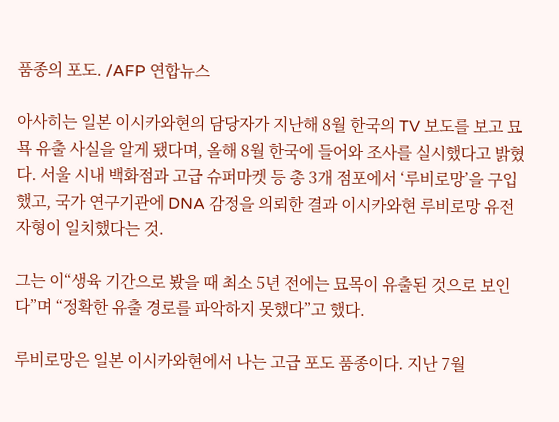품종의 포도. /AFP 연합뉴스

아사히는 일본 이시카와현의 담당자가 지난해 8월 한국의 TV 보도를 보고 묘묙 유출 사실을 알게 됐다며, 올해 8월 한국에 들어와 조사를 실시했다고 밝혔다. 서울 시내 백화점과 고급 슈퍼마켓 등 총 3개 점포에서 ‘루비로망’을 구입했고, 국가 연구기관에 DNA 감정을 의뢰한 결과 이시카와현 루비로망 유전자형이 일치했다는 것.

그는 이“생육 기간으로 봤을 때 최소 5년 전에는 묘목이 유출된 것으로 보인다”며 “정확한 유출 경로를 파악하지 못했다”고 했다.

루비로망은 일본 이시카와현에서 나는 고급 포도 품종이다. 지난 7월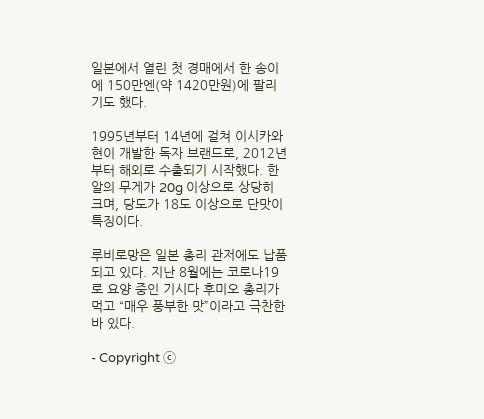일본에서 열린 첫 경매에서 한 송이에 150만엔(약 1420만원)에 팔리기도 했다.

1995년부터 14년에 걸쳐 이시카와현이 개발한 독자 브랜드로, 2012년부터 해외로 수출되기 시작했다. 한 알의 무게가 20g 이상으로 상당히 크며, 당도가 18도 이상으로 단맛이 특징이다.

루비로망은 일본 총리 관저에도 납품되고 있다. 지난 8월에는 코로나19로 요양 중인 기시다 후미오 총리가 먹고 “매우 풍부한 맛”이라고 극찬한 바 있다.

- Copyright ⓒ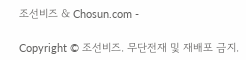조선비즈 & Chosun.com -

Copyright © 조선비즈. 무단전재 및 재배포 금지.